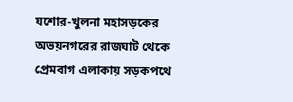যশোর-খুলনা মহাসড়কের অভয়নগরের রাজঘাট থেকে প্রেমবাগ এলাকায় সড়কপথে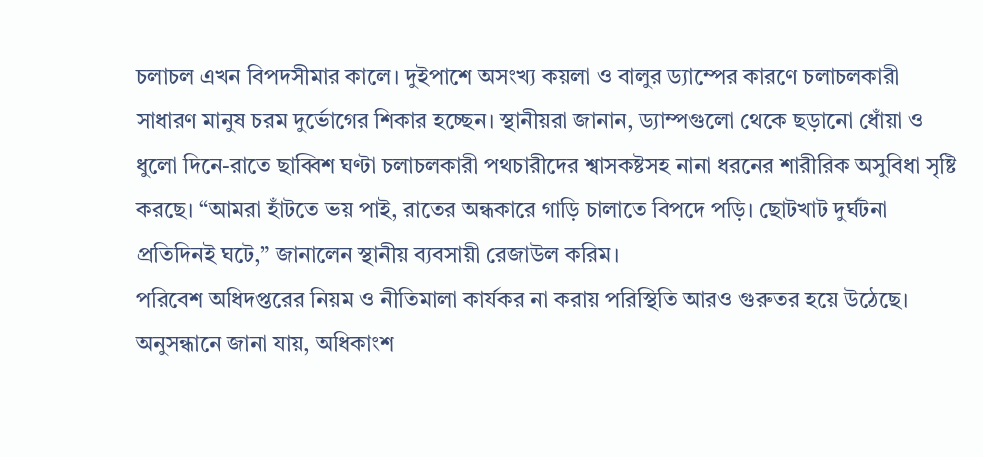চলাচল এখন বিপদসীমার কালে। দুইপাশে অসংখ্য কয়লা ও বালুর ড্যাম্পের কারণে চলাচলকারী সাধারণ মানুষ চরম দুর্ভোগের শিকার হচ্ছেন। স্থানীয়রা জানান, ড্যাম্পগুলো থেকে ছড়ানো ধোঁয়া ও ধুলো দিনে-রাতে ছাব্বিশ ঘণ্টা চলাচলকারী পথচারীদের শ্বাসকষ্টসহ নানা ধরনের শারীরিক অসুবিধা সৃষ্টি করছে। “আমরা হাঁটতে ভয় পাই, রাতের অন্ধকারে গাড়ি চালাতে বিপদে পড়ি। ছোটখাট দুর্ঘটনা প্রতিদিনই ঘটে,” জানালেন স্থানীয় ব্যবসায়ী রেজাউল করিম।
পরিবেশ অধিদপ্তরের নিয়ম ও নীতিমালা কার্যকর না করায় পরিস্থিতি আরও গুরুতর হয়ে উঠেছে। অনুসন্ধানে জানা যায়, অধিকাংশ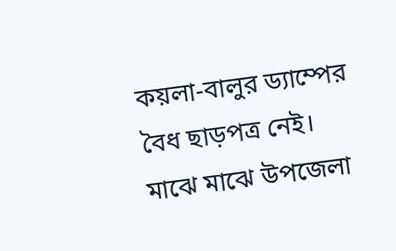কয়লা-বালুর ড্যাম্পের বৈধ ছাড়পত্র নেই। মাঝে মাঝে উপজেলা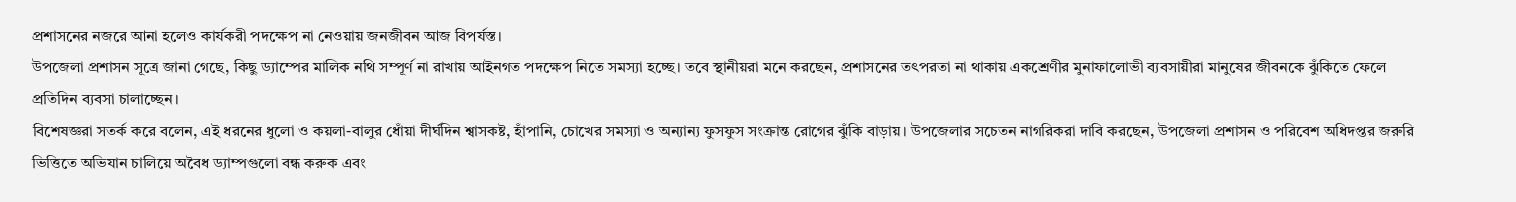প্রশাসনের নজরে আনা হলেও কার্যকরী পদক্ষেপ না নেওয়ায় জনজীবন আজ বিপর্যস্ত।
উপজেলা প্রশাসন সূত্রে জানা গেছে, কিছু ড্যাম্পের মালিক নথি সম্পূর্ণ না রাখায় আইনগত পদক্ষেপ নিতে সমস্যা হচ্ছে। তবে স্থানীয়রা মনে করছেন, প্রশাসনের তৎপরতা না থাকায় একশ্রেণীর মুনাফালোভী ব্যবসায়ীরা মানুষের জীবনকে ঝুঁকিতে ফেলে প্রতিদিন ব্যবসা চালাচ্ছেন।
বিশেষজ্ঞরা সতর্ক করে বলেন, এই ধরনের ধুলো ও কয়লা-বালুর ধোঁয়া দীর্ঘদিন শ্বাসকষ্ট, হাঁপানি, চোখের সমস্যা ও অন্যান্য ফুসফুস সংক্রান্ত রোগের ঝুঁকি বাড়ায়। উপজেলার সচেতন নাগরিকরা দাবি করছেন, উপজেলা প্রশাসন ও পরিবেশ অধিদপ্তর জরুরি ভিত্তিতে অভিযান চালিয়ে অবৈধ ড্যাম্পগুলো বন্ধ করুক এবং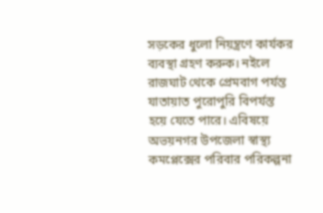সড়কের ধুলো নিয়ন্ত্রণে কার্যকর ব্যবস্থা গ্রহণ করুক। নইলে রাজঘাট থেকে প্রেমবাগ পর্যন্ত যাতায়াত পুরোপুরি বিপর্যস্ত হয়ে যেতে পারে। এবিষয়ে অভয়নগর উপজেলা স্বাস্থ্য কমপ্লেক্সের পরিবার পরিকল্পনা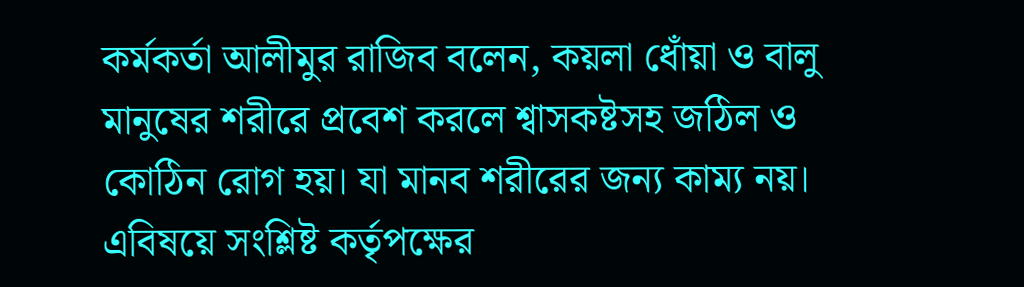কর্মকর্তা আলীমুর রাজিব বলেন, কয়লা ধোঁয়া ও বালু মানুষের শরীরে প্রবেশ করলে শ্বাসকষ্টসহ জঠিল ও কোঠিন রোগ হয়। যা মানব শরীরের জন্য কাম্য নয়। এবিষয়ে সংশ্লিষ্ট কর্তৃপক্ষের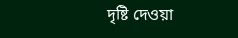দৃষ্টি দেওয়া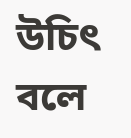উচিৎ বলে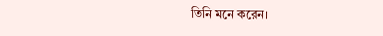তিনি মনে করেন।